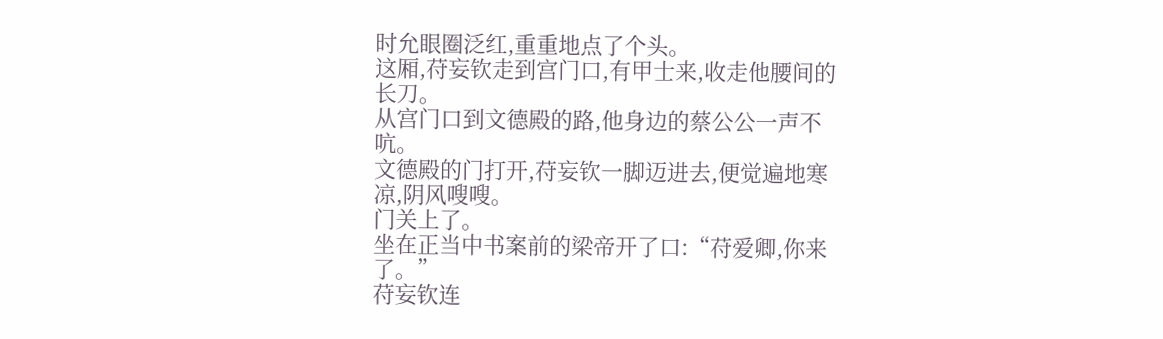时允眼圈泛红,重重地点了个头。
这厢,苻妄钦走到宫门口,有甲士来,收走他腰间的长刀。
从宫门口到文德殿的路,他身边的蔡公公一声不吭。
文德殿的门打开,苻妄钦一脚迈进去,便觉遍地寒凉,阴风嗖嗖。
门关上了。
坐在正当中书案前的梁帝开了口:“苻爱卿,你来了。”
苻妄钦连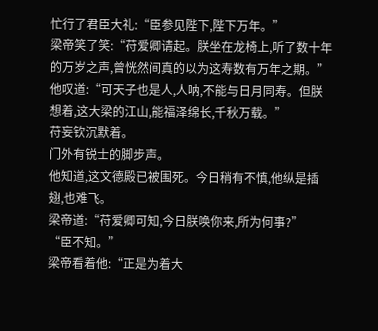忙行了君臣大礼:“臣参见陛下,陛下万年。”
梁帝笑了笑:“苻爱卿请起。朕坐在龙椅上,听了数十年的万岁之声,曾恍然间真的以为这寿数有万年之期。”
他叹道:“可天子也是人,人呐,不能与日月同寿。但朕想着,这大梁的江山,能福泽绵长,千秋万载。”
苻妄钦沉默着。
门外有锐士的脚步声。
他知道,这文德殿已被围死。今日稍有不慎,他纵是插翅,也难飞。
梁帝道:“苻爱卿可知,今日朕唤你来,所为何事?”
“臣不知。”
梁帝看着他:“正是为着大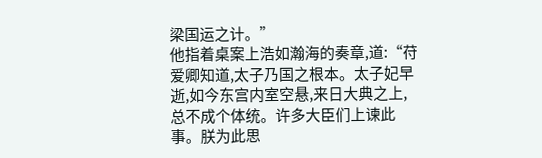梁国运之计。”
他指着桌案上浩如瀚海的奏章,道:“苻爱卿知道,太子乃国之根本。太子妃早逝,如今东宫内室空悬,来日大典之上,总不成个体统。许多大臣们上谏此事。朕为此思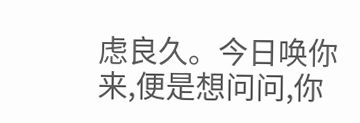虑良久。今日唤你来,便是想问问,你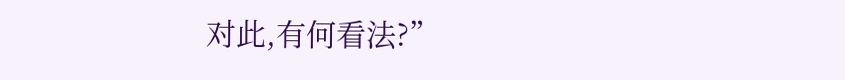对此,有何看法?”